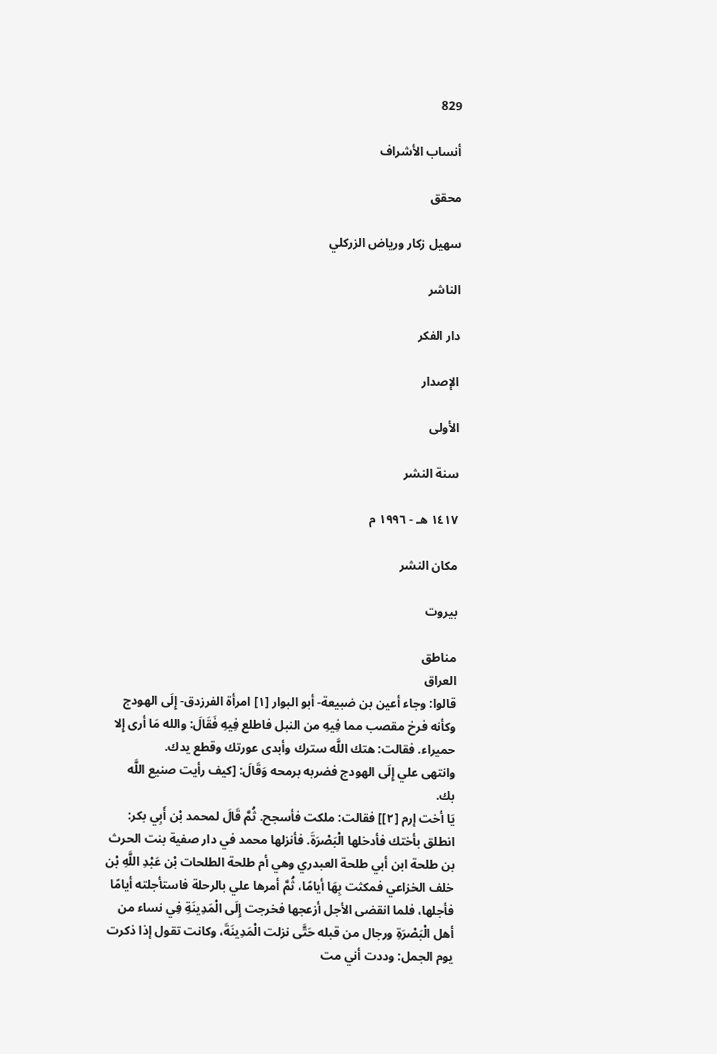829

أنساب الأشراف

محقق

سهيل زكار ورياض الزركلي

الناشر

دار الفكر

الإصدار

الأولى

سنة النشر

١٤١٧ هـ - ١٩٩٦ م

مكان النشر

بيروت

مناطق
العراق
قالوا: وجاء أعين بن ضبيعة- أبو البوار [١] امرأة الفرزدق- إِلَى الهودج وكأنه فرخ مقصب مما فِيهِ من النبل فاطلع فِيهِ فَقَالَ: والله مَا أرى إِلا حميراء. فقالت: هتك اللَّه سترك وأبدى عورتك وقطع يدك.
وانتهى علي إِلَى الهودج فضربه برمحه وَقَالَ: [كيف رأيت صنيع اللَّه بك.
يَا أخت إرم [٢]] فقالت: ملكت فأسجح. ثُمَّ قَالَ لمحمد بْن أَبِي بكر:
انطلق بأختك فأدخلها الْبَصْرَةَ. فأنزلها محمد في دار صفية بنت الحرث بن طلحة ابن أبي طلحة العبدري وهي أم طلحة الطلحات بْن عَبْدِ اللَّهِ بْن خلف الخزاعي فمكثت بِهَا أيامًا، ثُمَّ أمرها علي بالرحلة فاستأجلته أيامًا فأجلها، فلما انقضى الأجل أزعجها فخرجت إِلَى الْمَدِينَةِ فِي نساء من أهل الْبَصْرَةِ ورجال من قبله حَتَّى نزلت الْمَدِينَةَ، وكانت تقول إذا ذكرت يوم الجمل: وددت أني مت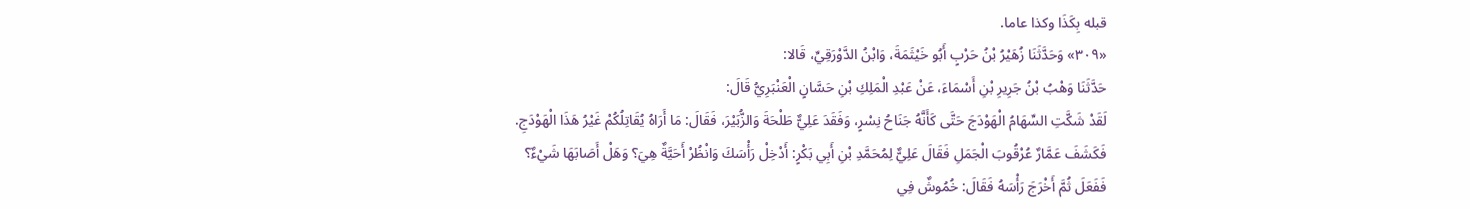قبله بِكَذَا وكذا عاما.
«٣٠٩» وَحَدَّثَنَا زُهَيْرُ بْنُ حَرْبٍ أَبُو خَيْثَمَةَ، وَابْنُ الدَّوْرَقِيِّ، قَالا:
حَدَّثَنَا وَهْبُ بْنُ جَرِيرِ بْنِ أَسْمَاءَ، عَنْ عَبْدِ الْمَلِكِ بْنِ حَسَّانٍ الْعَنْبَرِيُّ قَالَ:
لَقَدْ شَكَّتِ السِّهَامُ الْهَوْدَجَ حَتَّى كَأَنَّهُ جَنَاحُ نِسْرٍ، وَفَقَدَ عَلِيٌّ طَلْحَةَ وَالزُّبَيْرَ، فَقَالَ: مَا أَرَاهُ يُقَاتِلُكُمْ غَيْرُ هَذَا الْهَوْدَجِ. فَكَشَفَ عَمَّارٌ عُرْقُوبَ الْجَمَلِ فَقَالَ عَلِيٌّ لِمُحَمَّدِ بْنِ أَبِي بَكْرٍ: أَدْخِلْ رَأْسَكَ وَانْظُرْ أَحَيَّةٌ هِيَ؟ وَهَلْ أَصَابَهَا شَيْءٌ؟ فَفَعَلَ ثُمَّ أَخْرَجَ رَأْسَهُ فَقَالَ: خُمُوشٌ فِي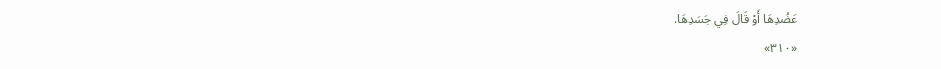عَضُدِهَا أَوْ قَالَ فِي جَسَدِهَا.
«٣١٠»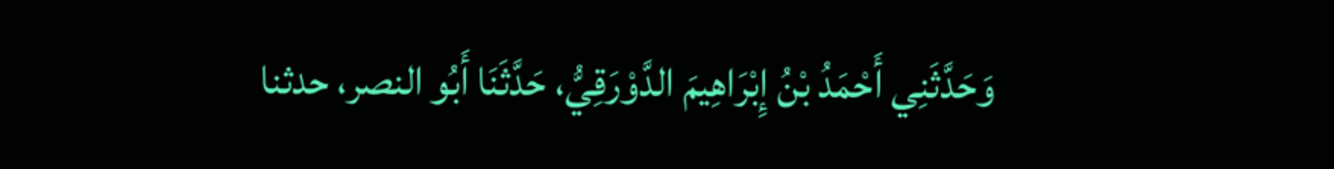وَحَدَّثَنِي أَحْمَدُ بْنُ إِبْرَاهِيمَ الدَّوْرَقِيُّ، حَدَّثَنَا أَبُو النصر، حدثنا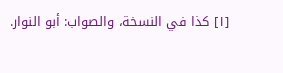[١] كذا في النسخة، والصواب: أبو النوار.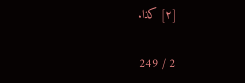[٢] كذا.

2 / 249